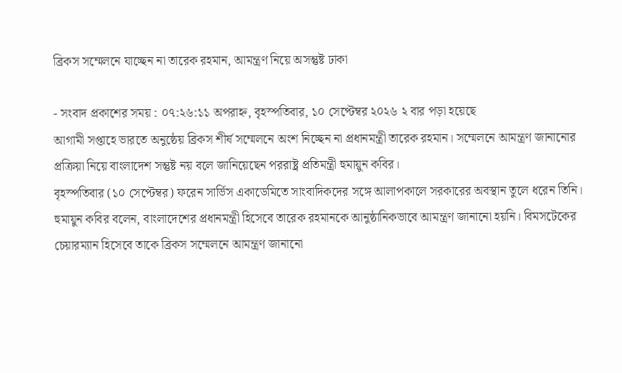ব্রিকস সম্মেলনে যাচ্ছেন না তারেক রহমান, আমন্ত্রণ নিয়ে অসন্তুষ্ট ঢাকা

- সংবাদ প্রকাশের সময় : ০৭:২৬:১১ অপরাহ্ন, বৃহস্পতিবার, ১০ সেপ্টেম্বর ২০২৬ ২ বার পড়া হয়েছে
আগামী সপ্তাহে ভারতে অনুষ্ঠেয় ব্রিকস শীর্ষ সম্মেলনে অংশ নিচ্ছেন না প্রধানমন্ত্রী তারেক রহমান। সম্মেলনে আমন্ত্রণ জানানোর প্রক্রিয়া নিয়ে বাংলাদেশ সন্তুষ্ট নয় বলে জানিয়েছেন পররাষ্ট্র প্রতিমন্ত্রী হুমায়ুন কবির।
বৃহস্পতিবার (১০ সেপ্টেম্বর) ফরেন সার্ভিস একাডেমিতে সাংবাদিকদের সঙ্গে আলাপকালে সরকারের অবস্থান তুলে ধরেন তিনি।
হুমায়ুন কবির বলেন, বাংলাদেশের প্রধানমন্ত্রী হিসেবে তারেক রহমানকে আনুষ্ঠানিকভাবে আমন্ত্রণ জানানো হয়নি। বিমসটেকের চেয়ারম্যান হিসেবে তাকে ব্রিকস সম্মেলনে আমন্ত্রণ জানানো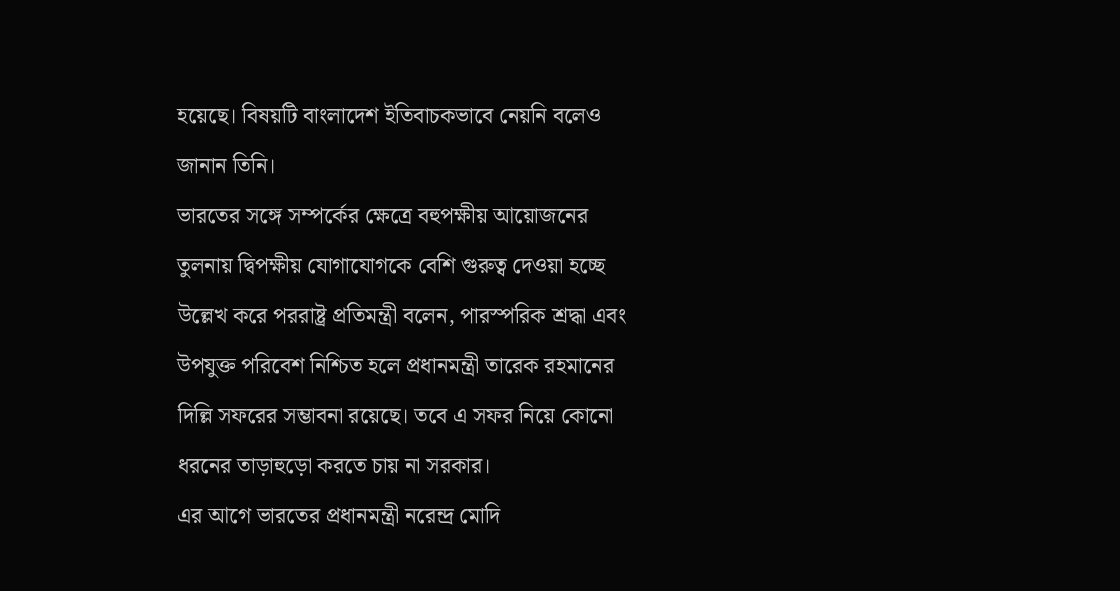হয়েছে। বিষয়টি বাংলাদেশ ইতিবাচকভাবে নেয়নি বলেও জানান তিনি।
ভারতের সঙ্গে সম্পর্কের ক্ষেত্রে বহুপক্ষীয় আয়োজনের তুলনায় দ্বিপক্ষীয় যোগাযোগকে বেশি গুরুত্ব দেওয়া হচ্ছে উল্লেখ করে পররাষ্ট্র প্রতিমন্ত্রী বলেন, পারস্পরিক শ্রদ্ধা এবং উপযুক্ত পরিবেশ নিশ্চিত হলে প্রধানমন্ত্রী তারেক রহমানের দিল্লি সফরের সম্ভাবনা রয়েছে। তবে এ সফর নিয়ে কোনো ধরনের তাড়াহুড়ো করতে চায় না সরকার।
এর আগে ভারতের প্রধানমন্ত্রী নরেন্দ্র মোদি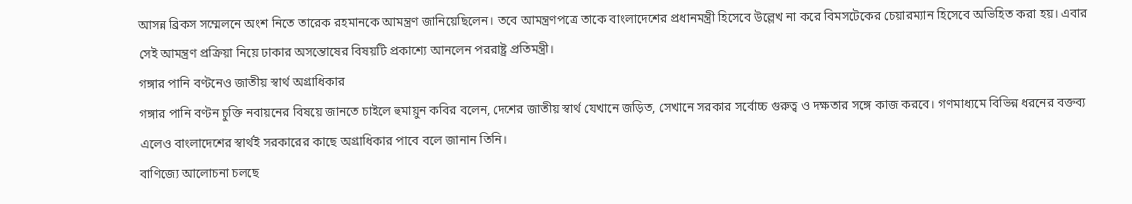আসন্ন ব্রিকস সম্মেলনে অংশ নিতে তারেক রহমানকে আমন্ত্রণ জানিয়েছিলেন। তবে আমন্ত্রণপত্রে তাকে বাংলাদেশের প্রধানমন্ত্রী হিসেবে উল্লেখ না করে বিমসটেকের চেয়ারম্যান হিসেবে অভিহিত করা হয়। এবার সেই আমন্ত্রণ প্রক্রিয়া নিয়ে ঢাকার অসন্তোষের বিষয়টি প্রকাশ্যে আনলেন পররাষ্ট্র প্রতিমন্ত্রী।
গঙ্গার পানি বণ্টনেও জাতীয় স্বার্থ অগ্রাধিকার
গঙ্গার পানি বণ্টন চুক্তি নবায়নের বিষয়ে জানতে চাইলে হুমায়ুন কবির বলেন, দেশের জাতীয় স্বার্থ যেখানে জড়িত, সেখানে সরকার সর্বোচ্চ গুরুত্ব ও দক্ষতার সঙ্গে কাজ করবে। গণমাধ্যমে বিভিন্ন ধরনের বক্তব্য এলেও বাংলাদেশের স্বার্থই সরকারের কাছে অগ্রাধিকার পাবে বলে জানান তিনি।
বাণিজ্যে আলোচনা চলছে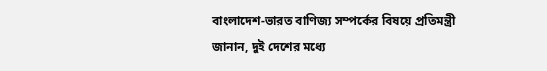বাংলাদেশ-ভারত বাণিজ্য সম্পর্কের বিষয়ে প্রতিমন্ত্রী জানান, দুই দেশের মধ্যে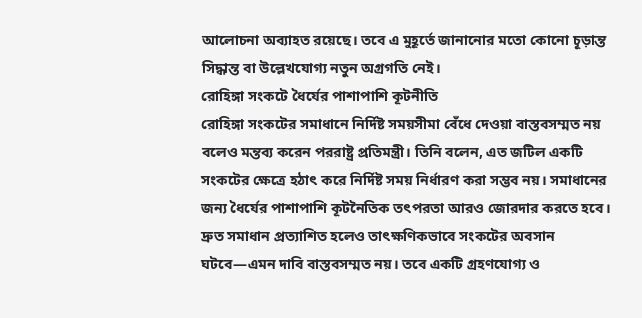আলোচনা অব্যাহত রয়েছে। তবে এ মুহূর্তে জানানোর মতো কোনো চূড়ান্ত সিদ্ধান্ত বা উল্লেখযোগ্য নতুন অগ্রগতি নেই।
রোহিঙ্গা সংকটে ধৈর্যের পাশাপাশি কূটনীতি
রোহিঙ্গা সংকটের সমাধানে নির্দিষ্ট সময়সীমা বেঁধে দেওয়া বাস্তবসম্মত নয় বলেও মন্তব্য করেন পররাষ্ট্র প্রতিমন্ত্রী। তিনি বলেন, এত জটিল একটি সংকটের ক্ষেত্রে হঠাৎ করে নির্দিষ্ট সময় নির্ধারণ করা সম্ভব নয়। সমাধানের জন্য ধৈর্যের পাশাপাশি কূটনৈতিক তৎপরতা আরও জোরদার করতে হবে।
দ্রুত সমাধান প্রত্যাশিত হলেও তাৎক্ষণিকভাবে সংকটের অবসান ঘটবে—এমন দাবি বাস্তবসম্মত নয়। তবে একটি গ্রহণযোগ্য ও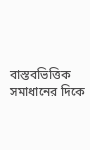বাস্তবভিত্তিক সমাধানের দিকে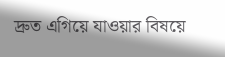দ্রুত এগিয়ে যাওয়ার বিষয়ে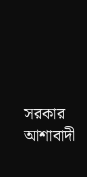সরকার আশাবাদী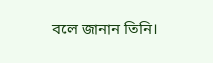বলে জানান তিনি।